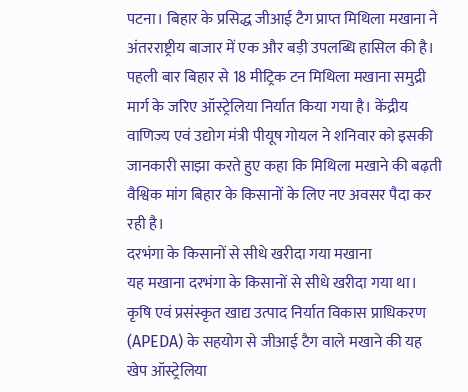पटना। बिहार के प्रसिद्ध जीआई टैग प्राप्त मिथिला मखाना ने अंतरराष्ट्रीय बाजार में एक और बड़ी उपलब्धि हासिल की है। पहली बार बिहार से 18 मीट्रिक टन मिथिला मखाना समुद्री मार्ग के जरिए ऑस्ट्रेलिया निर्यात किया गया है। केंद्रीय वाणिज्य एवं उद्योग मंत्री पीयूष गोयल ने शनिवार को इसकी जानकारी साझा करते हुए कहा कि मिथिला मखाने की बढ़ती वैश्विक मांग बिहार के किसानों के लिए नए अवसर पैदा कर रही है।
दरभंगा के किसानों से सीधे खरीदा गया मखाना
यह मखाना दरभंगा के किसानों से सीधे खरीदा गया था। कृषि एवं प्रसंस्कृत खाद्य उत्पाद निर्यात विकास प्राधिकरण (APEDA) के सहयोग से जीआई टैग वाले मखाने की यह खेप ऑस्ट्रेलिया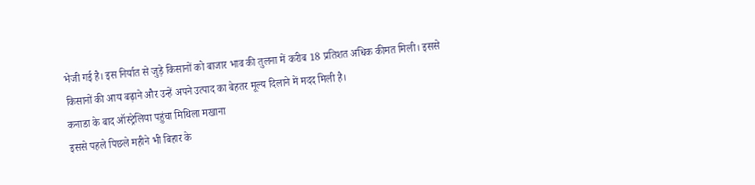भेजी गई है। इस निर्यात से जुड़े किसानों को बाजार भाव की तुलना में करीब 18 प्रतिशत अधिक कीमत मिली। इससे किसानों की आय बढ़ाने और उन्हें अपने उत्पाद का बेहतर मूल्य दिलाने में मदद मिली है।
कनाडा के बाद ऑस्ट्रेलिया पहुंचा मिथिला मखाना
इससे पहले पिछले महीने भी बिहार के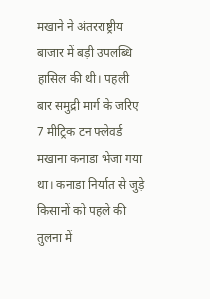मखाने ने अंतरराष्ट्रीय बाजार में बड़ी उपलब्धि हासिल की थी। पहली बार समुद्री मार्ग के जरिए 7 मीट्रिक टन फ्लेवर्ड मखाना कनाडा भेजा गया था। कनाडा निर्यात से जुड़े किसानों को पहले की तुलना में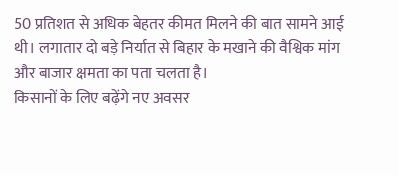50 प्रतिशत से अधिक बेहतर कीमत मिलने की बात सामने आई थी। लगातार दो बड़े निर्यात से बिहार के मखाने की वैश्विक मांग और बाजार क्षमता का पता चलता है।
किसानों के लिए बढ़ेंगे नए अवसर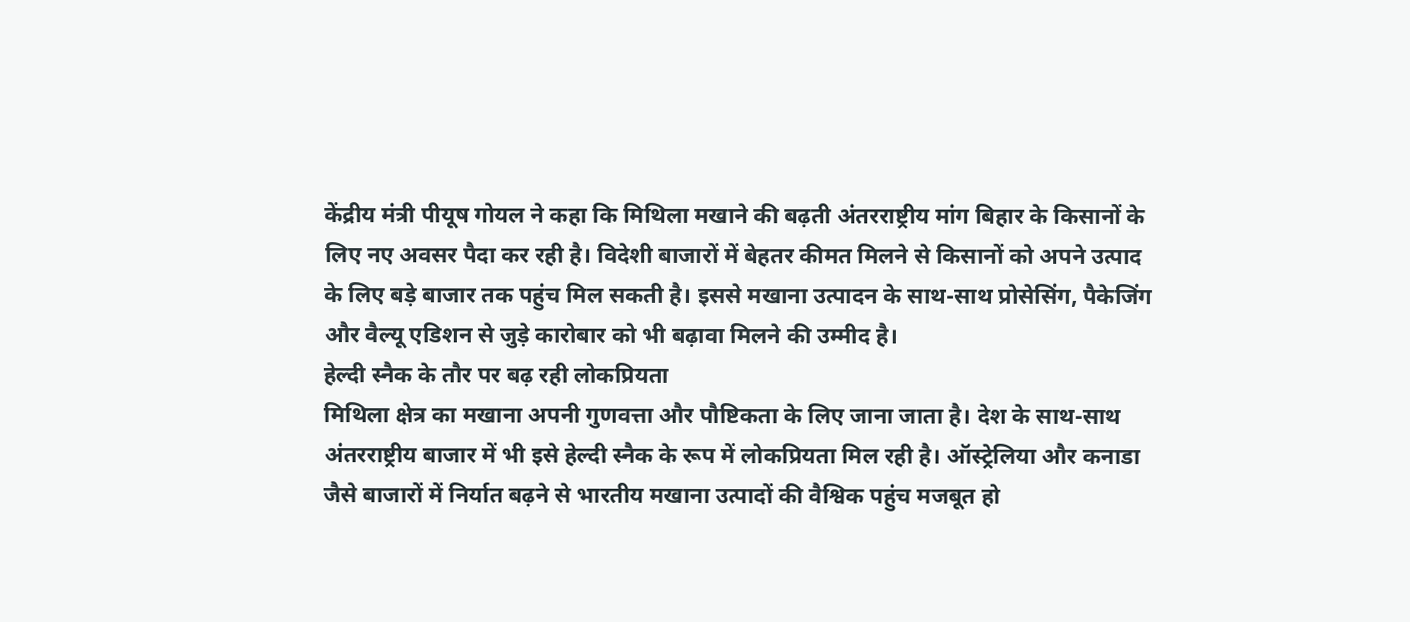केंद्रीय मंत्री पीयूष गोयल ने कहा कि मिथिला मखाने की बढ़ती अंतरराष्ट्रीय मांग बिहार के किसानों के लिए नए अवसर पैदा कर रही है। विदेशी बाजारों में बेहतर कीमत मिलने से किसानों को अपने उत्पाद के लिए बड़े बाजार तक पहुंच मिल सकती है। इससे मखाना उत्पादन के साथ-साथ प्रोसेसिंग, पैकेजिंग और वैल्यू एडिशन से जुड़े कारोबार को भी बढ़ावा मिलने की उम्मीद है।
हेल्दी स्नैक के तौर पर बढ़ रही लोकप्रियता
मिथिला क्षेत्र का मखाना अपनी गुणवत्ता और पौष्टिकता के लिए जाना जाता है। देश के साथ-साथ अंतरराष्ट्रीय बाजार में भी इसे हेल्दी स्नैक के रूप में लोकप्रियता मिल रही है। ऑस्ट्रेलिया और कनाडा जैसे बाजारों में निर्यात बढ़ने से भारतीय मखाना उत्पादों की वैश्विक पहुंच मजबूत हो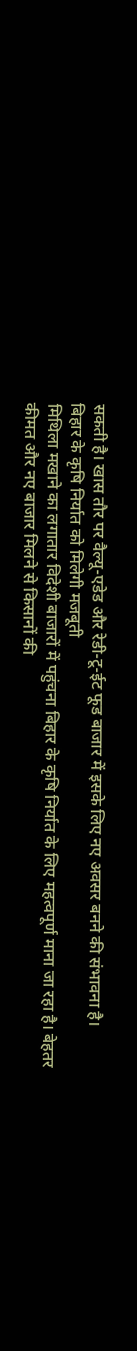सकती है। खास तौर पर वैल्यू-एडेड और रेडी-टू-ईट फूड बाजार में इसके लिए नए अवसर बनने की संभावना है।
बिहार के कृषि निर्यात को मिलेगी मजबूती
मिथिला मखाने का लगातार विदेशी बाजारों में पहुंचना बिहार के कृषि निर्यात के लिए महत्वपूर्ण माना जा रहा है। बेहतर कीमत और नए बाजार मिलने से किसानों की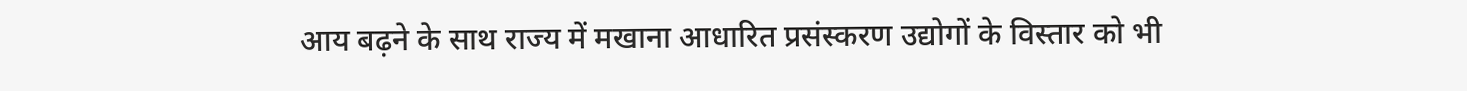आय बढ़ने के साथ राज्य में मखाना आधारित प्रसंस्करण उद्योगों के विस्तार को भी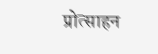प्रोत्साहन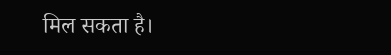मिल सकता है।